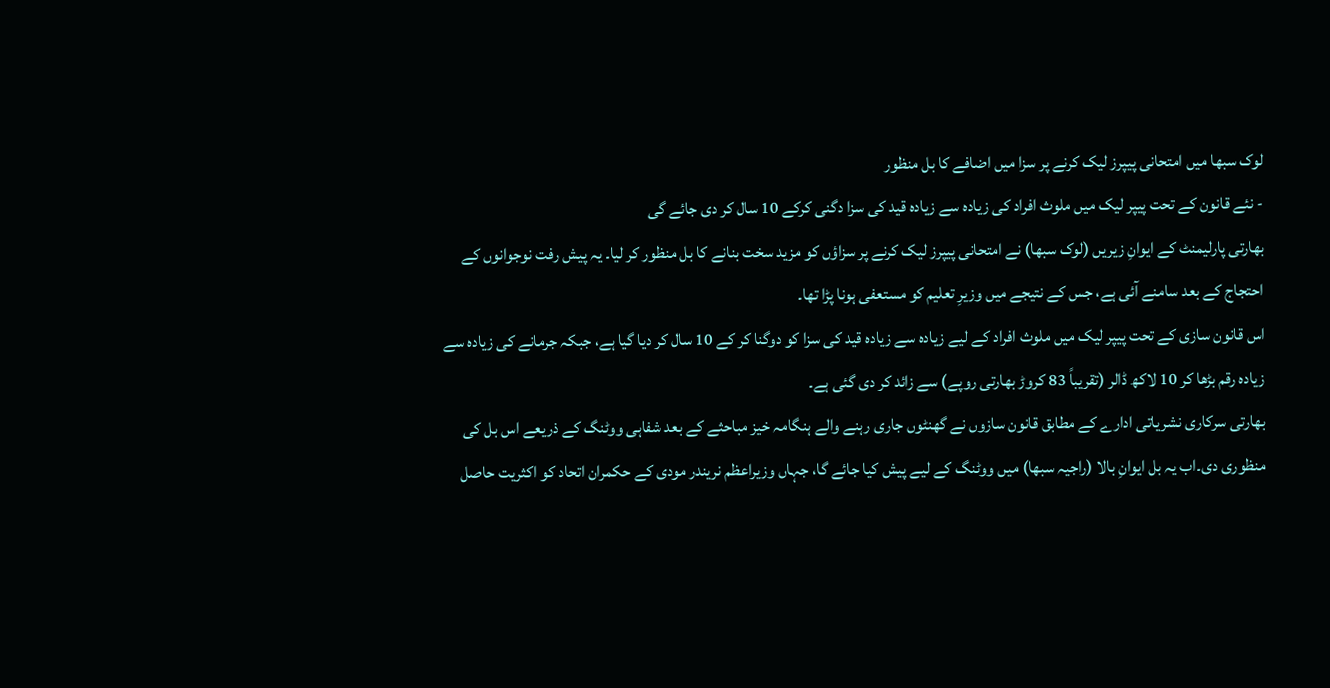لوک سبھا میں امتحانی پیپرز لیک کرنے پر سزا میں اضافے کا بل منظور
- نئے قانون کے تحت پیپر لیک میں ملوث افراد کی زیادہ سے زیادہ قید کی سزا دگنی کرکے 10 سال کر دی جائے گی
بھارتی پارلیمنٹ کے ایوانِ زیریں (لوک سبھا) نے امتحانی پیپرز لیک کرنے پر سزاؤں کو مزید سخت بنانے کا بل منظور کر لیا۔ یہ پیش رفت نوجوانوں کے احتجاج کے بعد سامنے آئی ہے، جس کے نتیجے میں وزیرِ تعلیم کو مستعفی ہونا پڑا تھا۔
اس قانون سازی کے تحت پیپر لیک میں ملوث افراد کے لیے زیادہ سے زیادہ قید کی سزا کو دوگنا کر کے 10 سال کر دیا گیا ہے، جبکہ جرمانے کی زیادہ سے زیادہ رقم بڑھا کر 10 لاکھ ڈالر (تقریباً 83 کروڑ بھارتی روپے) سے زائد کر دی گئی ہے۔
بھارتی سرکاری نشریاتی ادارے کے مطابق قانون سازوں نے گھنٹوں جاری رہنے والے ہنگامہ خیز مباحثے کے بعد شفاہی ووٹنگ کے ذریعے اس بل کی منظوری دی۔اب یہ بل ایوانِ بالا (راجیہ سبھا) میں ووٹنگ کے لیے پیش کیا جائے گا، جہاں وزیراعظم نریندر مودی کے حکمران اتحاد کو اکثریت حاصل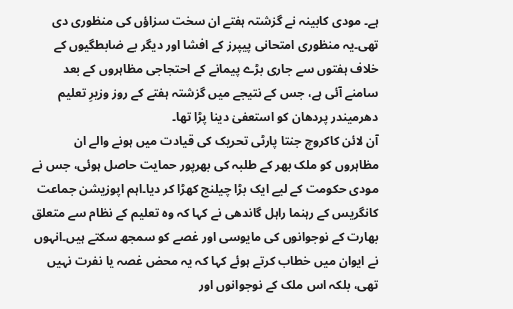ہے۔ مودی کابینہ نے گزشتہ ہفتے ان سخت سزاؤں کی منظوری دی تھی۔یہ منظوری امتحانی پیپرز کے افشا اور دیگر بے ضابطگیوں کے خلاف ہفتوں سے جاری بڑے پیمانے کے احتجاجی مظاہروں کے بعد سامنے آئی ہے، جس کے نتیجے میں گزشتہ ہفتے کے روز وزیرِ تعلیم دھرمیندر پردھان کو استعفیٰ دینا پڑا تھا۔
آن لائن کاکروچ جنتا پارٹی تحریک کی قیادت میں ہونے والے ان مظاہروں کو ملک بھر کے طلبہ کی بھرپور حمایت حاصل ہوئی، جس نے مودی حکومت کے لیے ایک بڑا چیلنج کھڑا کر دیا۔اہم اپوزیشن جماعت کانگریس کے رہنما راہل گاندھی نے کہا کہ وہ تعلیم کے نظام سے متعلق بھارت کے نوجوانوں کی مایوسی اور غصے کو سمجھ سکتے ہیں۔انہوں نے ایوان میں خطاب کرتے ہوئے کہا کہ یہ محض غصہ یا نفرت نہیں تھی، بلکہ اس ملک کے نوجوانوں اور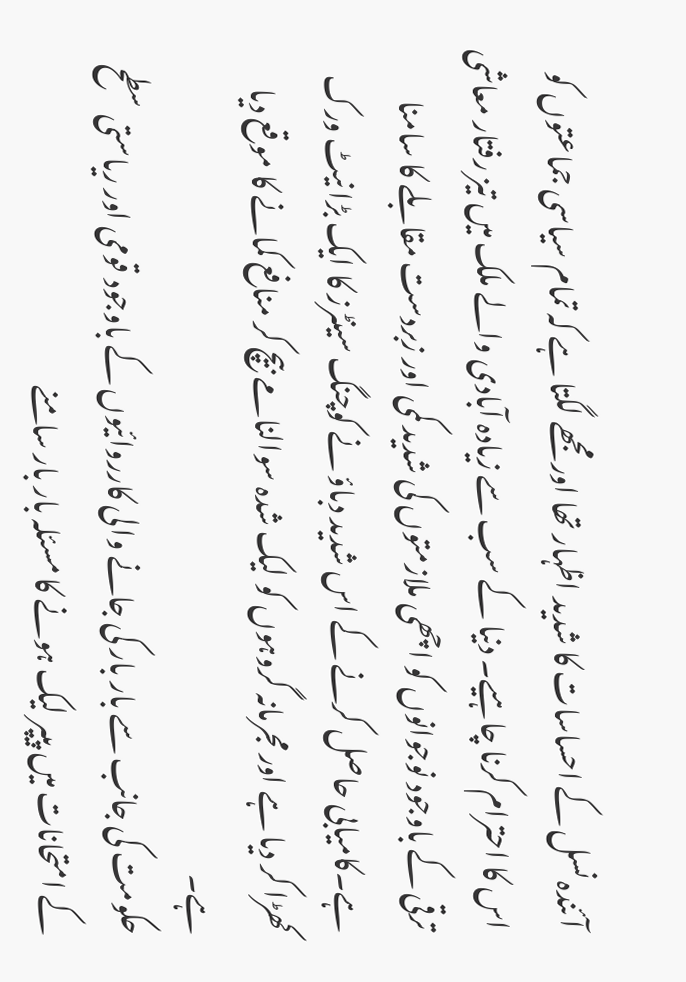آئندہ نسل کے احساسات کا شدید اظہار تھا اور مجھے لگتا ہے کہ تمام سیاسی جماعتوں کو اس کا احترام کرنا چاہیے۔ دنیا کے سب سے زیادہ آبادی والے ملک میں تیز رفتار معاشی ترقی کے باوجود نوجوانوں کو اچھی ملازمتوں کی شدید کمی اور زبردست مقابلے کا سامنا ہے۔کامیابی حاصل کرنے کے اس شدید دباؤ نے کوچنگ سینٹرز کا ایک بڑا نیٹ ورک کھڑا کر دیا ہے اور مجرمانہ گروہوں کو لیک شدہ سوالنامے بیچ کر منافع کمانے کا موقع دیا ہے۔
حکومت کی جانب سے بار بار کی جانے والی کارروائیوں کے باوجود قومی اور ریاستی سطح کے امتحانات میں پیپر لیک ہونے کا مسئلہ بار بار سامنے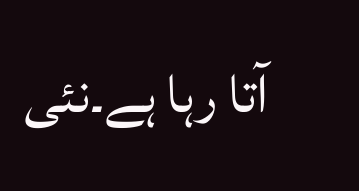آتا رہا ہے۔نئی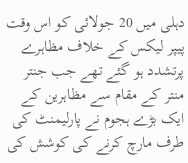دہلی میں 20 جولائی کو اس وقت پیپر لیکس کے خلاف مظاہرے پرتشدد ہو گئے تھے جب جنتر منتر کے مقام سے مظاہرین کے ایک بڑے ہجوم نے پارلیمنٹ کی طرف مارچ کرنے کی کوشش کی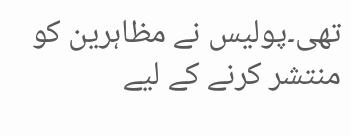تھی۔پولیس نے مظاہرین کو منتشر کرنے کے لیے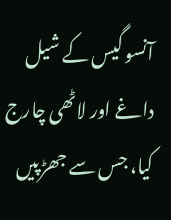آنسو گیس کے شیل داغے اور لاٹھی چارج کیا، جس سے جھڑپیں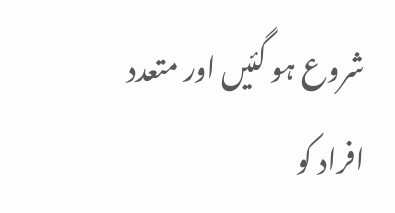شروع ہو گئیں اور متعدد افراد کو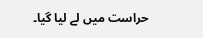حراست میں لے لیا گیا۔